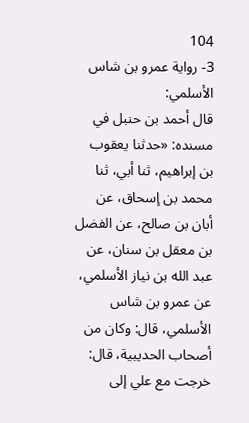104
3- رواية عمرو بن شاس الأسلمي:
قال أحمد بن حنبل في مسنده: «حدثنا يعقوب بن إبراهيم، ثنا أبي، ثنا محمد بن إسحاق، عن أبان بن صالح، عن الفضل بن معقل بن سنان، عن عبد الله بن نياز الأسلمي، عن عمرو بن شاس الأسلمي، قال: وكان من أصحاب الحديبية، قال: خرجت مع علي إلى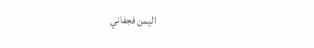اليمن فجفاني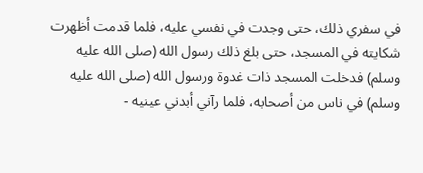في سفري ذلك، حتى وجدت في نفسي عليه، فلما قدمت أظهرت شكايته في المسجد، حتى بلغ ذلك رسول الله (صلى الله عليه وسلم) فدخلت المسجد ذات غدوة ورسول الله (صلى الله عليه وسلم) في ناس من أصحابه، فلما رآني أبدني عينيه -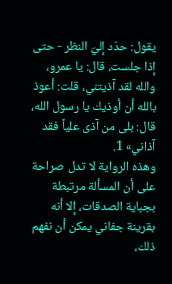يقول: حدّد إليّ النظر - حتى إذا جلست، قال: يا عمرو، والله لقد آذيتني، قلت: أعوذ بالله أن أوذيك يا رسول الله، قال: بلى من آذى علياً فقد آذاني» 1.
وهذه الرواية لا تدل صراحة على أن المسألة مرتبطة بجباية الصدقات، إلا أنه بقرينة جفاني يمكن أن نفهم ذلك،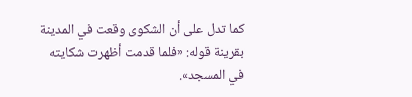كما تدل على أن الشكوى وقعت في المدينة بقرينة قوله: «فلما قدمت أظهرت شكايته في المسجد».